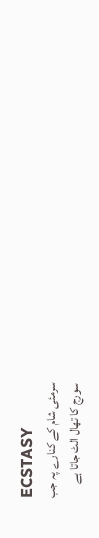ECSTASY
سرمئی شام کے کنارے پہ جب
سورج کا تھال الٹ جاتا ہے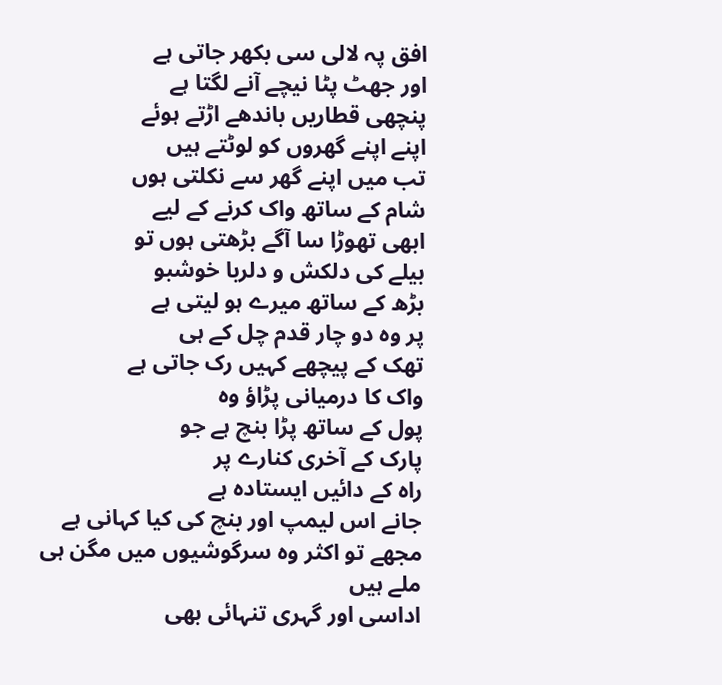افق پہ لالی سی بکھر جاتی ہے
اور جھٹ پٹا نیچے آنے لگتا ہے
پنچھی قطاریں باندھے اڑتے ہوئے
اپنے اپنے گھروں کو لوٹتے ہیں
تب میں اپنے گھر سے نکلتی ہوں
شام کے ساتھ واک کرنے کے لیے
ابھی تھوڑا سا آگے بڑھتی ہوں تو
بیلے کی دلکش و دلربا خوشبو
بڑھ کے ساتھ میرے ہو لیتی ہے
پر وہ دو چار قدم چل کے ہی
تھک کے پیچھے کہیں رک جاتی ہے
واک کا درمیانی پڑاؤ وہ
پول کے ساتھ پڑا بنچ ہے جو
پارک کے آخری کنارے پر
راہ کے دائیں ایستادہ ہے
جانے اس لیمپ اور بنچ کی کیا کہانی ہے
مجھے تو اکثر وہ سرگوشیوں میں مگن ہی ملے ہیں
اداسی اور گہری تنہائی بھی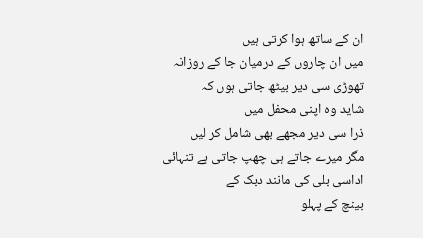ان کے ساتھ ہوا کرتی ہیں
میں ان چاروں کے درمیان جا کے روزانہ
تھوڑی سی دیر بیٹھ جاتی ہوں کہ
شاید وہ اپنی محفل میں
ذرا سی دیر مجھے بھی شامل کر لیں
مگر میرے جاتے ہی چھپ جاتی ہے تنہائی
اداسی بلی کی مانند دبک کے
بینچ کے پہلو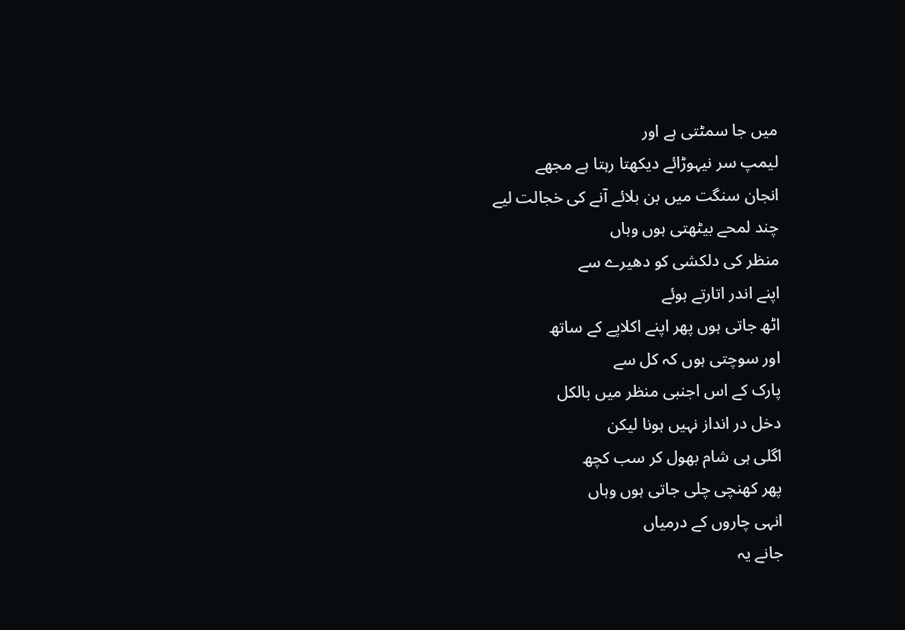میں جا سمٹتی ہے اور
لیمپ سر نیہوڑائے دیکھتا رہتا ہے مجھے
انجان سنگت میں بن بلائے آنے کی خجالت لیے
چند لمحے بیٹھتی ہوں وہاں
منظر کی دلکشی کو دھیرے سے
اپنے اندر اتارتے ہوئے
اٹھ جاتی ہوں پھر اپنے اکلاپے کے ساتھ
اور سوچتی ہوں کہ کل سے
پارک کے اس اجنبی منظر میں بالکل
دخل در انداز نہیں ہونا لیکن
اگلی ہی شام بھول کر سب کچھ
پھر کھنچی چلی جاتی ہوں وہاں
انہی چاروں کے درمیاں
جانے یہ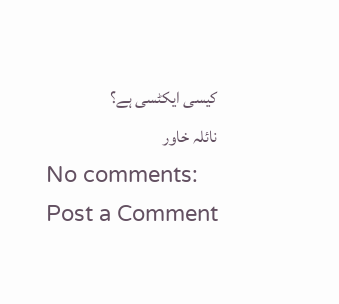کیسی ایکٹسی ہے؟
نائلہ خاور
No comments:
Post a Comment